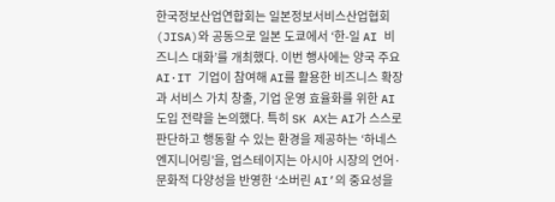한국정보산업연합회는 일본정보서비스산업협회(JISA)와 공동으로 일본 도쿄에서 ‘한-일 AI 비즈니스 대화’를 개최했다. 이번 행사에는 양국 주요 AI·IT 기업이 참여해 AI를 활용한 비즈니스 확장과 서비스 가치 창출, 기업 운영 효율화를 위한 AI 도입 전략을 논의했다. 특히 SK AX는 AI가 스스로 판단하고 행동할 수 있는 환경을 제공하는 ‘하네스 엔지니어링’을, 업스테이지는 아시아 시장의 언어·문화적 다양성을 반영한 ‘소버린 AI’의 중요성을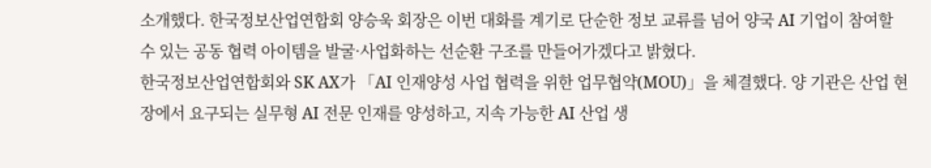소개했다. 한국정보산업연합회 양승욱 회장은 이번 대화를 계기로 단순한 정보 교류를 넘어 양국 AI 기업이 참여할 수 있는 공동 협력 아이템을 발굴·사업화하는 선순환 구조를 만들어가겠다고 밝혔다.
한국정보산업연합회와 SK AX가 「AI 인재양성 사업 협력을 위한 업무협약(MOU)」을 체결했다. 양 기관은 산업 현장에서 요구되는 실무형 AI 전문 인재를 양성하고, 지속 가능한 AI 산업 생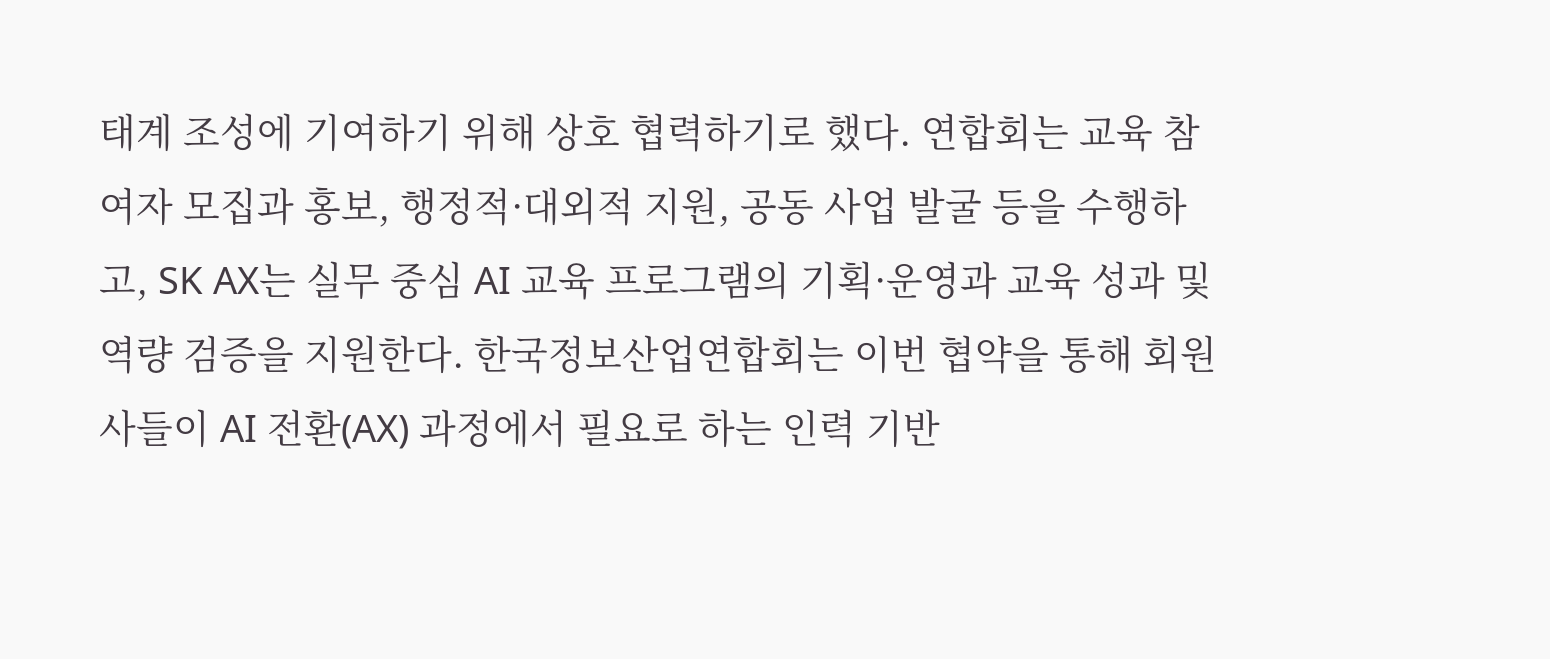태계 조성에 기여하기 위해 상호 협력하기로 했다. 연합회는 교육 참여자 모집과 홍보, 행정적·대외적 지원, 공동 사업 발굴 등을 수행하고, SK AX는 실무 중심 AI 교육 프로그램의 기획·운영과 교육 성과 및 역량 검증을 지원한다. 한국정보산업연합회는 이번 협약을 통해 회원사들이 AI 전환(AX) 과정에서 필요로 하는 인력 기반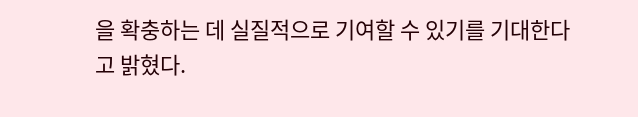을 확충하는 데 실질적으로 기여할 수 있기를 기대한다고 밝혔다.